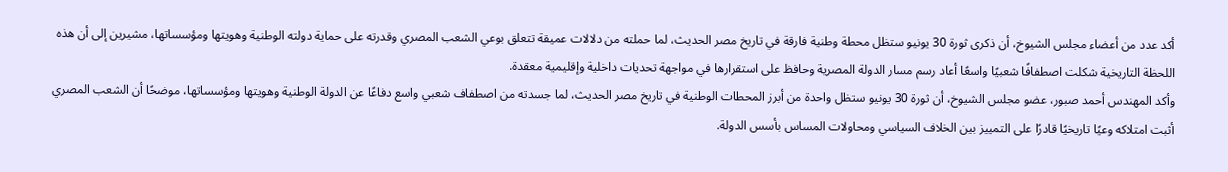أكد عدد من أعضاء مجلس الشيوخ، أن ذكرى ثورة 30 يونيو ستظل محطة وطنية فارقة في تاريخ مصر الحديث، لما حملته من دلالات عميقة تتعلق بوعي الشعب المصري وقدرته على حماية دولته الوطنية وهويتها ومؤسساتها، مشيرين إلى أن هذه اللحظة التاريخية شكلت اصطفافًا شعبيًا واسعًا أعاد رسم مسار الدولة المصرية وحافظ على استقرارها في مواجهة تحديات داخلية وإقليمية معقدة.
وأكد المهندس أحمد صبور، عضو مجلس الشيوخ، أن ثورة 30 يونيو ستظل واحدة من أبرز المحطات الوطنية في تاريخ مصر الحديث، لما جسدته من اصطفاف شعبي واسع دفاعًا عن الدولة الوطنية وهويتها ومؤسساتها، موضحًا أن الشعب المصري أثبت امتلاكه وعيًا تاريخيًا قادرًا على التمييز بين الخلاف السياسي ومحاولات المساس بأسس الدولة.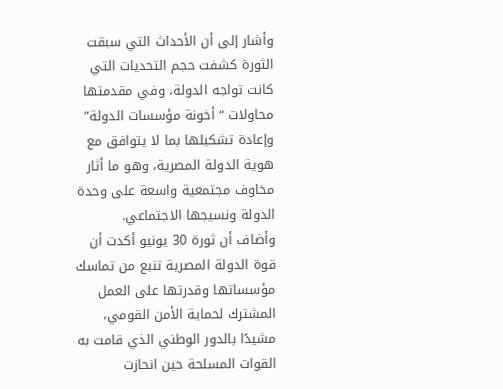وأشار إلى أن الأحداث التي سبقت الثورة كشفت حجم التحديات التي كانت تواجه الدولة، وفي مقدمتها محاولات “أخونة مؤسسات الدولة” وإعادة تشكيلها بما لا يتوافق مع هوية الدولة المصرية، وهو ما أثار مخاوف مجتمعية واسعة على وحدة الدولة ونسيجها الاجتماعي.
وأضاف أن ثورة 30 يونيو أكدت أن قوة الدولة المصرية تنبع من تماسك مؤسساتها وقدرتها على العمل المشترك لحماية الأمن القومي، مشيدًا بالدور الوطني الذي قامت به القوات المسلحة حين انحازت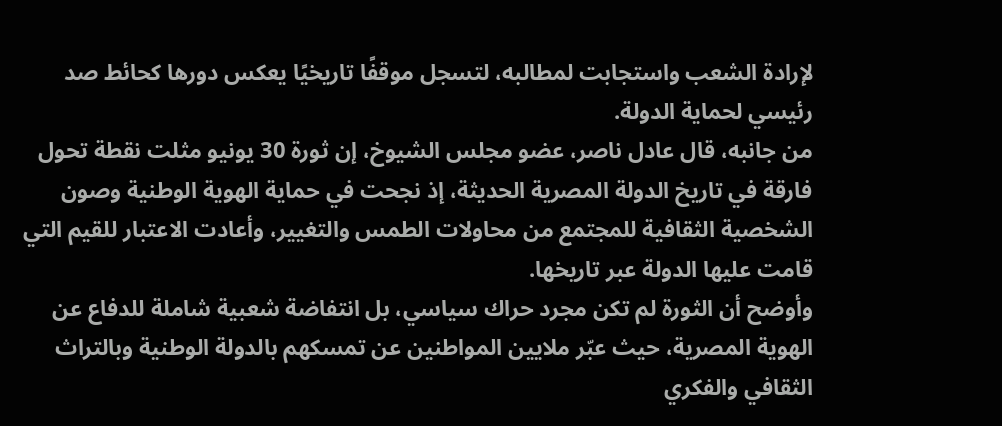لإرادة الشعب واستجابت لمطالبه، لتسجل موقفًا تاريخيًا يعكس دورها كحائط صد رئيسي لحماية الدولة.
من جانبه، قال عادل ناصر، عضو مجلس الشيوخ، إن ثورة 30 يونيو مثلت نقطة تحول فارقة في تاريخ الدولة المصرية الحديثة، إذ نجحت في حماية الهوية الوطنية وصون الشخصية الثقافية للمجتمع من محاولات الطمس والتغيير، وأعادت الاعتبار للقيم التي قامت عليها الدولة عبر تاريخها.
وأوضح أن الثورة لم تكن مجرد حراك سياسي، بل انتفاضة شعبية شاملة للدفاع عن الهوية المصرية، حيث عبّر ملايين المواطنين عن تمسكهم بالدولة الوطنية وبالتراث الثقافي والفكري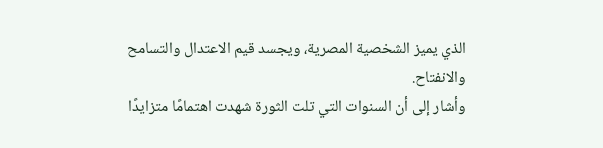الذي يميز الشخصية المصرية، ويجسد قيم الاعتدال والتسامح والانفتاح.
وأشار إلى أن السنوات التي تلت الثورة شهدت اهتمامًا متزايدًا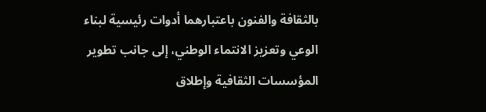بالثقافة والفنون باعتبارهما أدوات رئيسية لبناء الوعي وتعزيز الانتماء الوطني، إلى جانب تطوير المؤسسات الثقافية وإطلاق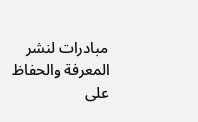مبادرات لنشر المعرفة والحفاظ على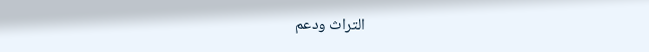التراث ودعم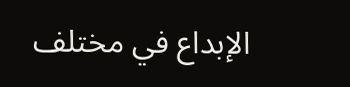الإبداع في مختلف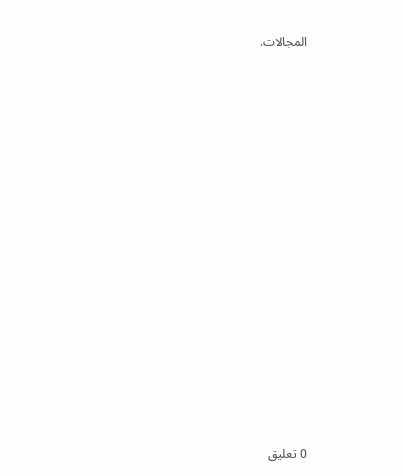المجالات.















0 تعليق